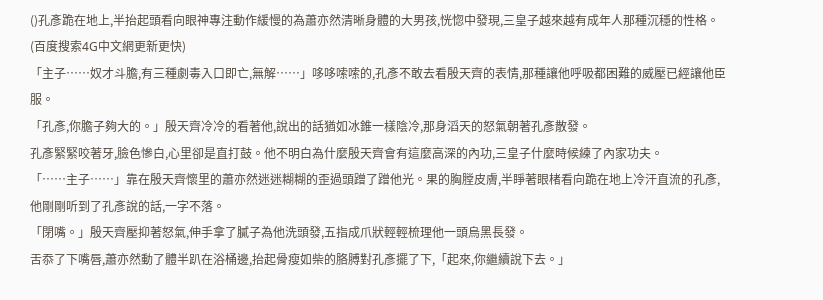()孔彥跪在地上,半抬起頭看向眼神專注動作緩慢的為蕭亦然清晰身體的大男孩,恍惚中發現,三皇子越來越有成年人那種沉穩的性格。(百度搜索4G中文網更新更快)
「主子……奴才斗膽,有三種劇毒入口即亡,無解……」哆哆嗦嗦的,孔彥不敢去看殷天齊的表情,那種讓他呼吸都困難的威壓已經讓他臣服。
「孔彥,你膽子夠大的。」殷天齊冷冷的看著他,說出的話猶如冰錐一樣陰冷,那身滔天的怒氣朝著孔彥散發。
孔彥緊緊咬著牙,臉色慘白,心里卻是直打鼓。他不明白為什麼殷天齊會有這麼高深的內功,三皇子什麼時候練了內家功夫。
「……主子……」靠在殷天齊懷里的蕭亦然迷迷糊糊的歪過頭蹭了蹭他光。果的胸膛皮膚,半睜著眼楮看向跪在地上冷汗直流的孔彥,他剛剛听到了孔彥說的話,一字不落。
「閉嘴。」殷天齊壓抑著怒氣,伸手拿了膩子為他洗頭發,五指成爪狀輕輕梳理他一頭烏黑長發。
舌忝了下嘴唇,蕭亦然動了體半趴在浴桶邊,抬起骨瘦如柴的胳膊對孔彥擺了下,「起來,你繼續說下去。」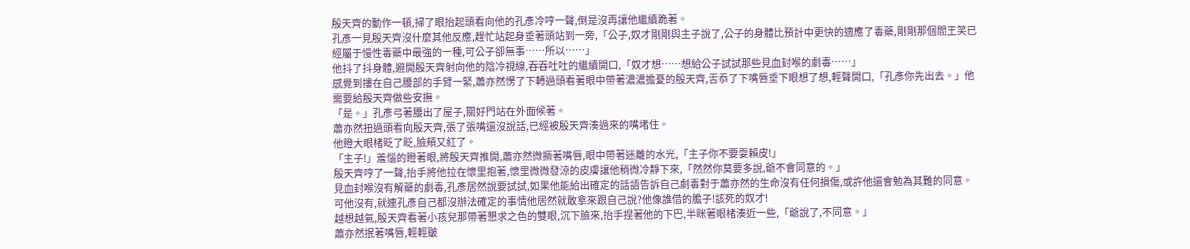殷天齊的動作一頓,掃了眼抬起頭看向他的孔彥冷哼一聲,倒是沒再讓他繼續跪著。
孔彥一見殷天齊沒什麼其他反應,趕忙站起身垂著頭站到一旁,「公子,奴才剛剛與主子說了,公子的身體比預計中更快的適應了毒藥,剛剛那個閻王笑已經屬于慢性毒藥中最強的一種,可公子卻無事……所以……」
他抖了抖身體,避開殷天齊射向他的陰冷視線,吞吞吐吐的繼續開口,「奴才想……想給公子試試那些見血封喉的劇毒……」
感覺到摟在自己腰部的手臂一緊,蕭亦然愣了下轉過頭看著眼中帶著濃濃擔憂的殷天齊,舌忝了下嘴唇垂下眼想了想,輕聲開口,「孔彥你先出去。」他需要給殷天齊做些安撫。
「是。」孔彥弓著腰出了屋子,關好門站在外面候著。
蕭亦然扭過頭看向殷天齊,張了張嘴還沒說話,已經被殷天齊湊過來的嘴堵住。
他瞪大眼楮眨了眨,臉頰又紅了。
「主子!」羞惱的瞪著眼,將殷天齊推開,蕭亦然微撅著嘴唇,眼中帶著迷離的水光,「主子你不要耍賴皮!」
殷天齊哼了一聲,抬手將他拉在懷里抱著,懷里微微發涼的皮膚讓他稍微冷靜下來,「然然你莫要多說,爺不會同意的。」
見血封喉沒有解藥的劇毒,孔彥居然說要試試,如果他能給出確定的話語告訴自己劇毒對于蕭亦然的生命沒有任何損傷,或許他還會勉為其難的同意。
可他沒有,就連孔彥自己都沒辦法確定的事情他居然就敢拿來跟自己說?他像誰借的膽子!該死的奴才!
越想越氣,殷天齊看著小孩兒那帶著懇求之色的雙眼,沉下臉來,抬手捏著他的下巴,半眯著眼楮湊近一些,「爺說了,不同意。」
蕭亦然抿著嘴唇,輕輕皺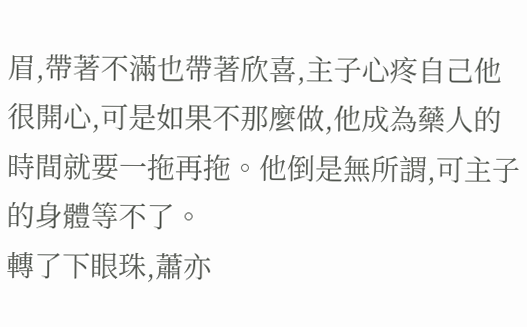眉,帶著不滿也帶著欣喜,主子心疼自己他很開心,可是如果不那麼做,他成為藥人的時間就要一拖再拖。他倒是無所謂,可主子的身體等不了。
轉了下眼珠,蕭亦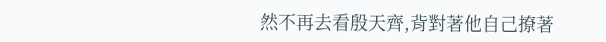然不再去看殷天齊,背對著他自己撩著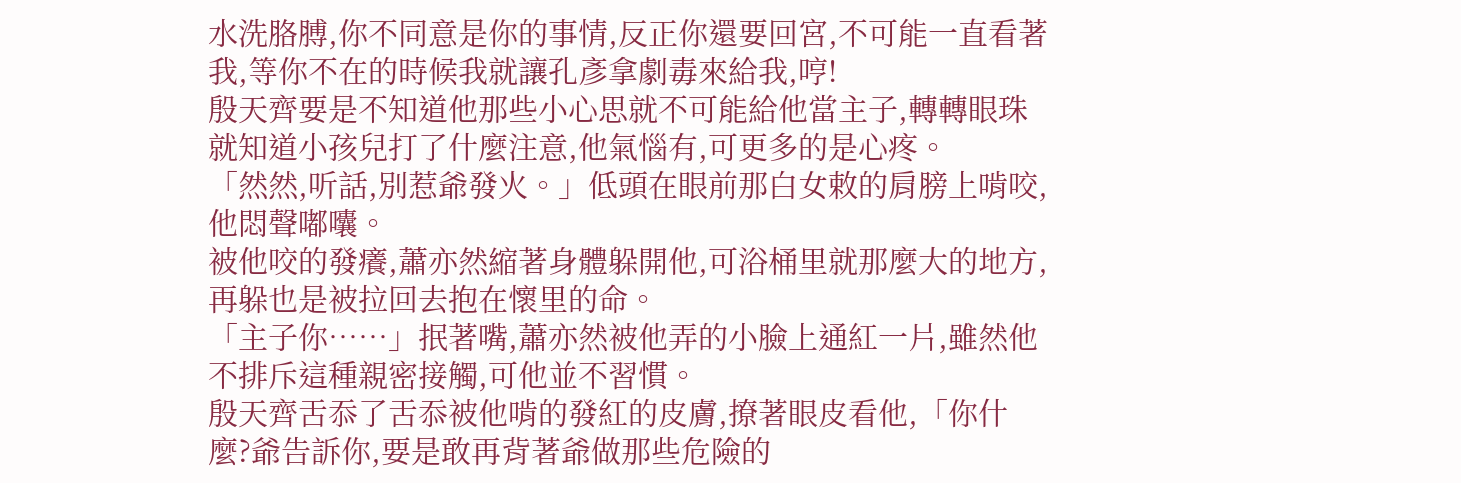水洗胳膊,你不同意是你的事情,反正你還要回宮,不可能一直看著我,等你不在的時候我就讓孔彥拿劇毒來給我,哼!
殷天齊要是不知道他那些小心思就不可能給他當主子,轉轉眼珠就知道小孩兒打了什麼注意,他氣惱有,可更多的是心疼。
「然然,听話,別惹爺發火。」低頭在眼前那白女敕的肩膀上啃咬,他悶聲嘟囔。
被他咬的發癢,蕭亦然縮著身體躲開他,可浴桶里就那麼大的地方,再躲也是被拉回去抱在懷里的命。
「主子你……」抿著嘴,蕭亦然被他弄的小臉上通紅一片,雖然他不排斥這種親密接觸,可他並不習慣。
殷天齊舌忝了舌忝被他啃的發紅的皮膚,撩著眼皮看他,「你什麼?爺告訴你,要是敢再背著爺做那些危險的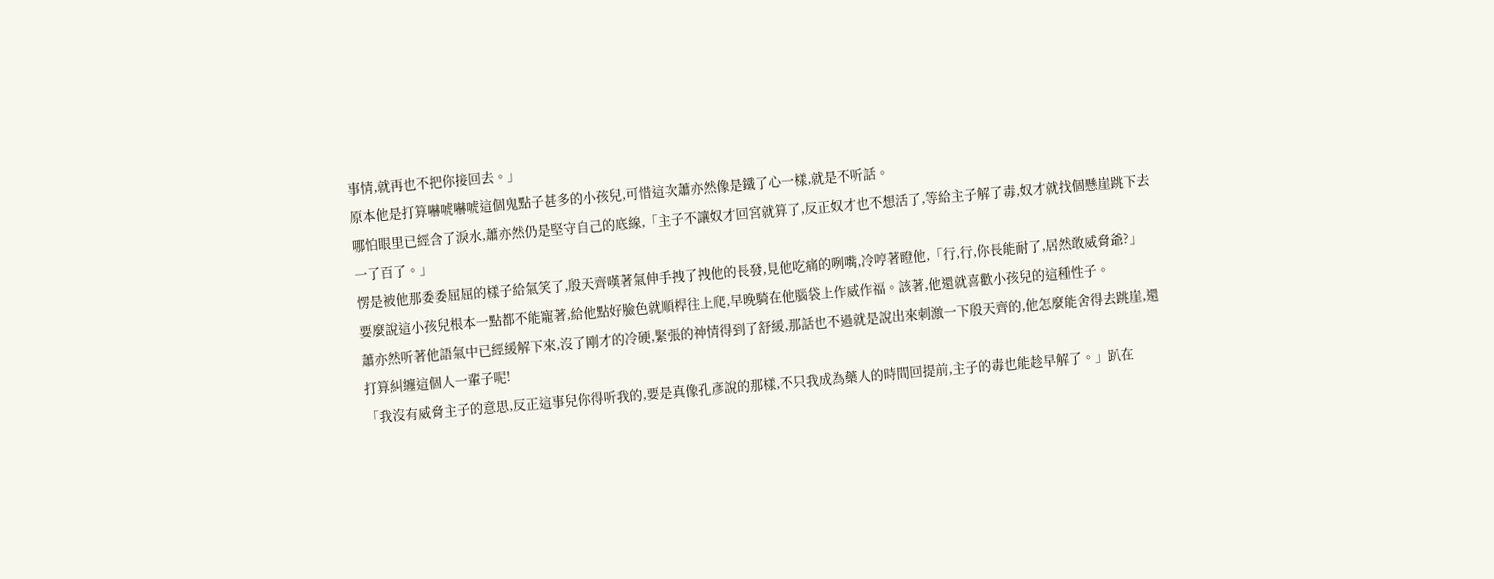事情,就再也不把你接回去。」
原本他是打算嚇唬嚇唬這個鬼點子甚多的小孩兒,可惜這次蕭亦然像是鐵了心一樣,就是不听話。
哪怕眼里已經含了淚水,蕭亦然仍是堅守自己的底線,「主子不讓奴才回宮就算了,反正奴才也不想活了,等給主子解了毒,奴才就找個懸崖跳下去一了百了。」
愣是被他那委委屈屈的樣子給氣笑了,殷天齊嘆著氣伸手拽了拽他的長發,見他吃痛的咧嘴,冷哼著瞪他,「行,行,你長能耐了,居然敢威脅爺?」
要麼說這小孩兒根本一點都不能寵著,給他點好臉色就順桿往上爬,早晚騎在他腦袋上作威作福。該著,他還就喜歡小孩兒的這種性子。
蕭亦然听著他語氣中已經緩解下來,沒了剛才的冷硬,緊張的神情得到了舒緩,那話也不過就是說出來刺激一下殷天齊的,他怎麼能舍得去跳崖,還打算糾纏這個人一輩子呢!
「我沒有威脅主子的意思,反正這事兒你得听我的,要是真像孔彥說的那樣,不只我成為藥人的時間回提前,主子的毒也能趁早解了。」趴在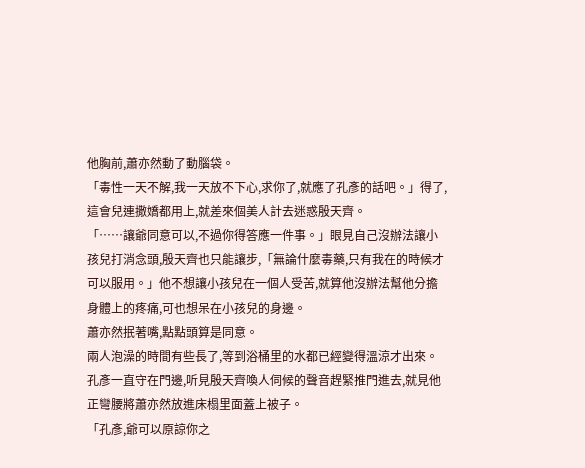他胸前,蕭亦然動了動腦袋。
「毒性一天不解,我一天放不下心,求你了,就應了孔彥的話吧。」得了,這會兒連撒嬌都用上,就差來個美人計去迷惑殷天齊。
「……讓爺同意可以,不過你得答應一件事。」眼見自己沒辦法讓小孩兒打消念頭,殷天齊也只能讓步,「無論什麼毒藥,只有我在的時候才可以服用。」他不想讓小孩兒在一個人受苦,就算他沒辦法幫他分擔身體上的疼痛,可也想呆在小孩兒的身邊。
蕭亦然抿著嘴,點點頭算是同意。
兩人泡澡的時間有些長了,等到浴桶里的水都已經變得溫涼才出來。
孔彥一直守在門邊,听見殷天齊喚人伺候的聲音趕緊推門進去,就見他正彎腰將蕭亦然放進床榻里面蓋上被子。
「孔彥,爺可以原諒你之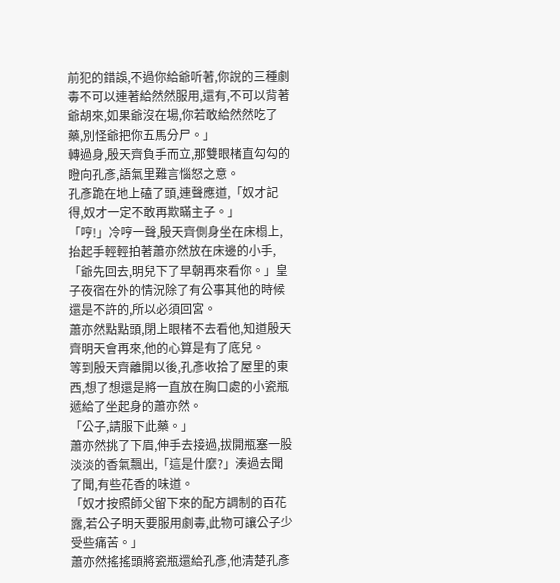前犯的錯誤,不過你給爺听著,你說的三種劇毒不可以連著給然然服用,還有,不可以背著爺胡來,如果爺沒在場,你若敢給然然吃了藥,別怪爺把你五馬分尸。」
轉過身,殷天齊負手而立,那雙眼楮直勾勾的瞪向孔彥,語氣里難言惱怒之意。
孔彥跪在地上磕了頭,連聲應道,「奴才記得,奴才一定不敢再欺瞞主子。」
「哼!」冷哼一聲,殷天齊側身坐在床榻上,抬起手輕輕拍著蕭亦然放在床邊的小手,「爺先回去,明兒下了早朝再來看你。」皇子夜宿在外的情況除了有公事其他的時候還是不許的,所以必須回宮。
蕭亦然點點頭,閉上眼楮不去看他,知道殷天齊明天會再來,他的心算是有了底兒。
等到殷天齊離開以後,孔彥收拾了屋里的東西,想了想還是將一直放在胸口處的小瓷瓶遞給了坐起身的蕭亦然。
「公子,請服下此藥。」
蕭亦然挑了下眉,伸手去接過,拔開瓶塞一股淡淡的香氣飄出,「這是什麼?」湊過去聞了聞,有些花香的味道。
「奴才按照師父留下來的配方調制的百花露,若公子明天要服用劇毒,此物可讓公子少受些痛苦。」
蕭亦然搖搖頭將瓷瓶還給孔彥,他清楚孔彥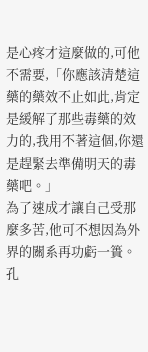是心疼才這麼做的,可他不需要,「你應該清楚這藥的藥效不止如此,肯定是緩解了那些毒藥的效力的,我用不著這個,你還是趕緊去準備明天的毒藥吧。」
為了速成才讓自己受那麼多苦,他可不想因為外界的關系再功虧一簣。
孔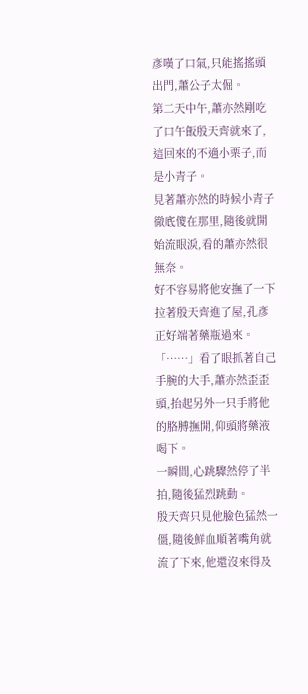彥嘆了口氣,只能搖搖頭出門,蕭公子太倔。
第二天中午,蕭亦然剛吃了口午飯殷天齊就來了,這回來的不適小栗子,而是小青子。
見著蕭亦然的時候小青子徹底傻在那里,隨後就開始流眼淚,看的蕭亦然很無奈。
好不容易將他安撫了一下拉著殷天齊進了屋,孔彥正好端著藥瓶過來。
「……」看了眼抓著自己手腕的大手,蕭亦然歪歪頭,抬起另外一只手將他的胳膊撫開,仰頭將藥液喝下。
一瞬間,心跳驟然停了半拍,隨後猛烈跳動。
殷天齊只見他臉色猛然一僵,隨後鮮血順著嘴角就流了下來,他還沒來得及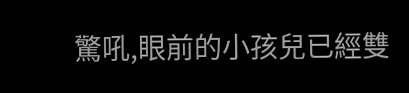驚吼,眼前的小孩兒已經雙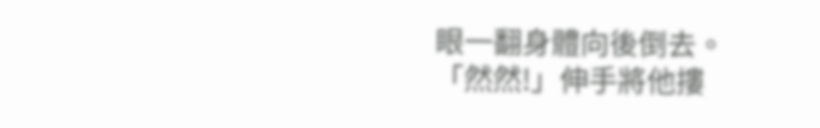眼一翻身體向後倒去。
「然然!」伸手將他摟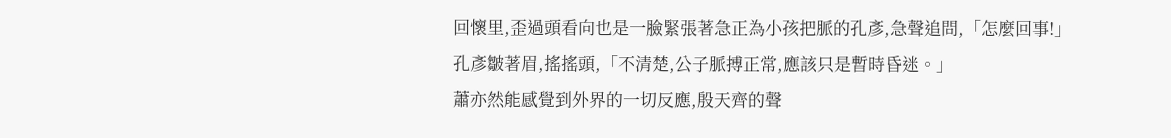回懷里,歪過頭看向也是一臉緊張著急正為小孩把脈的孔彥,急聲追問,「怎麼回事!」
孔彥皺著眉,搖搖頭,「不清楚,公子脈搏正常,應該只是暫時昏迷。」
蕭亦然能感覺到外界的一切反應,殷天齊的聲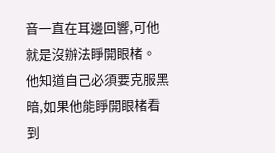音一直在耳邊回響,可他就是沒辦法睜開眼楮。
他知道自己必須要克服黑暗,如果他能睜開眼楮看到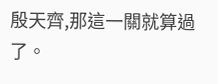殷天齊,那這一關就算過了。